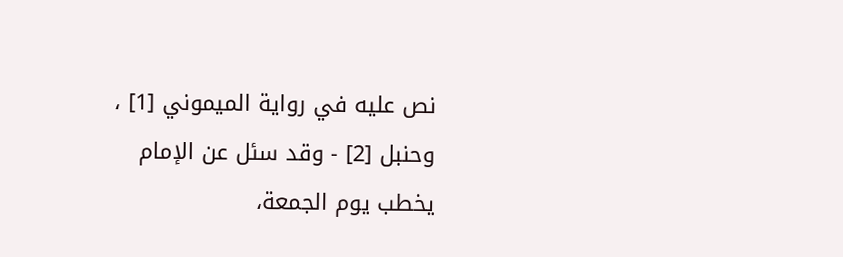نص عليه في رواية الميموني [1] ، وحنبل [2] - وقد سئل عن الإمام يخطب يوم الجمعة،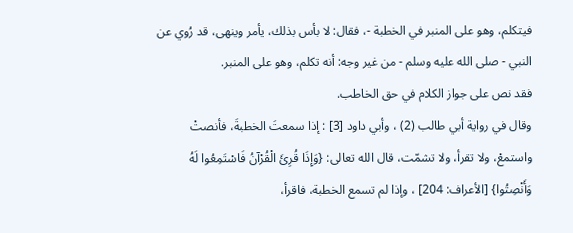فيتكلم، وهو على المنبر في الخطبة -، فقال: لا بأس بذلك، يأمر وينهى، قد رُوي عن النبي - صلى الله عليه وسلم - من غير وجه: أنه تكلم، وهو على المنبر.
فقد نص على جواز الكلام في حق الخاطب.
وقال في رواية أبي طالب (2) ، وأبي داود [3] : إذا سمعتَ الخطبةَ، فأنصتْ واستمعْ، ولا تقرأ، ولا تشمّت، قال الله تعالى: {وَإِذَا قُرِئَ الْقُرْآنُ فَاسْتَمِعُوا لَهُ وَأَنْصِتُوا} [الأعراف: 204] ، وإذا لم تسمع الخطبة، فاقرأ،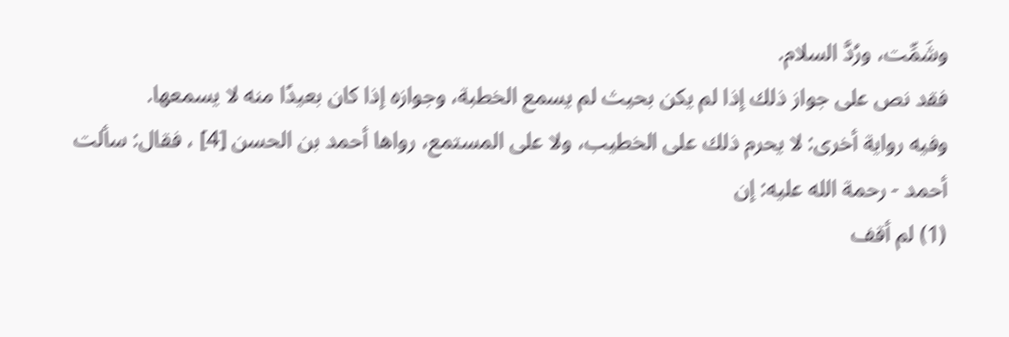وشَمِّت، ورُدَّ السلام.
فقد نص على جواز ذلك إذا لم يكن بحيث لم يسمع الخطبة، وجوازه إذا كان بعيدًا منه لا يسمعها.
وفيه رواية أخرى: لا يحرم ذلك على الخطيب، ولا على المستمع، رواها أحمد بن الحسن [4] ، فقال: سألت أحمد - رحمة الله عليه: إن
(1) لم أقف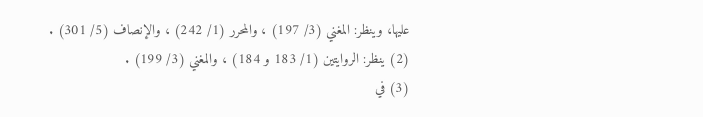عليها، وينظر: المغني (3/ 197) ، والمحرر (1/ 242) ، والإنصاف (5/ 301) .
(2) ينظر: الروايتين (1/ 183 و 184) ، والمغني (3/ 199) .
(3) في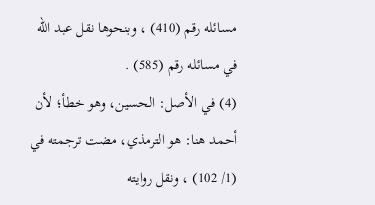مسائله رقم (410) ، وبنحوها نقل عبد الله في مسائله رقم (585) .
(4) في الأصل: الحسين، وهو خطأ؛ لأن أحمد هنا: هو الترمذي، مضت ترجمته في (1/ 102) ، ونقل روايته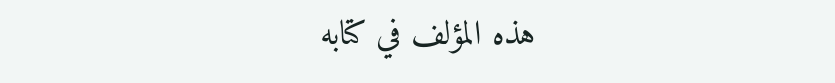هذه المؤلف في كتابه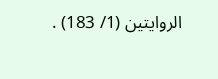الروايتين (1/ 183) .